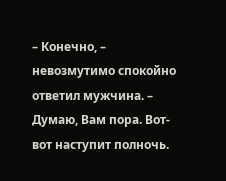– Конечно, – невозмутимо спокойно ответил мужчина. – Думаю, Вам пора. Вот-вот наступит полночь.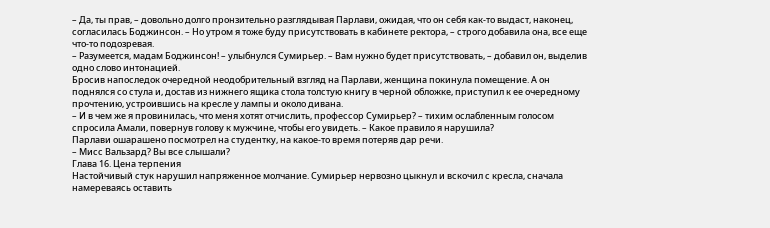– Да, ты прав, – довольно долго пронзительно разглядывая Парлави, ожидая, что он себя как-то выдаст, наконец, согласилась Боджинсон. – Но утром я тоже буду присутствовать в кабинете ректора, – строго добавила она, все еще что-то подозревая.
– Разумеется, мадам Боджинсон! – улыбнулся Сумирьер. – Вам нужно будет присутствовать, – добавил он, выделив одно слово интонацией.
Бросив напоследок очередной неодобрительный взгляд на Парлави, женщина покинула помещение. А он поднялся со стула и, достав из нижнего ящика стола толстую книгу в черной обложке, приступил к ее очередному прочтению, устроившись на кресле у лампы и около дивана.
– И в чем же я провинилась, что меня хотят отчислить, профессор Сумирьер? – тихим ослабленным голосом спросила Амали, повернув голову к мужчине, чтобы его увидеть. – Какое правило я нарушила?
Парлави ошарашено посмотрел на студентку, на какое-то время потеряв дар речи.
– Мисс Вальзард? Вы все слышали?
Глава 16. Цена терпения
Настойчивый стук нарушил напряженное молчание. Сумирьер нервозно цыкнул и вскочил с кресла, сначала намереваясь оставить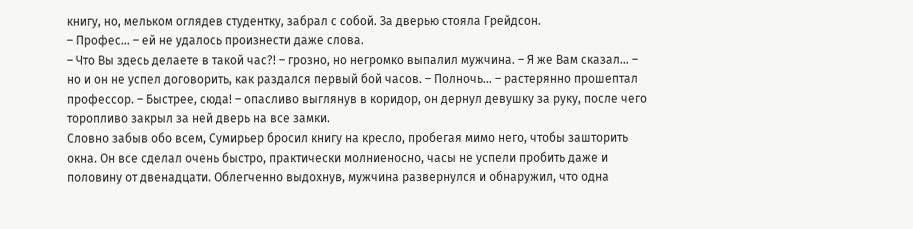книгу, но, мельком оглядев студентку, забрал с собой. За дверью стояла Грейдсон.
– Профес… – ей не удалось произнести даже слова.
– Что Вы здесь делаете в такой час?! – грозно, но негромко выпалил мужчина. – Я же Вам сказал… – но и он не успел договорить, как раздался первый бой часов. – Полночь… – растерянно прошептал профессор. – Быстрее, сюда! – опасливо выглянув в коридор, он дернул девушку за руку, после чего торопливо закрыл за ней дверь на все замки.
Словно забыв обо всем, Сумирьер бросил книгу на кресло, пробегая мимо него, чтобы зашторить окна. Он все сделал очень быстро, практически молниеносно, часы не успели пробить даже и половину от двенадцати. Облегченно выдохнув, мужчина развернулся и обнаружил, что одна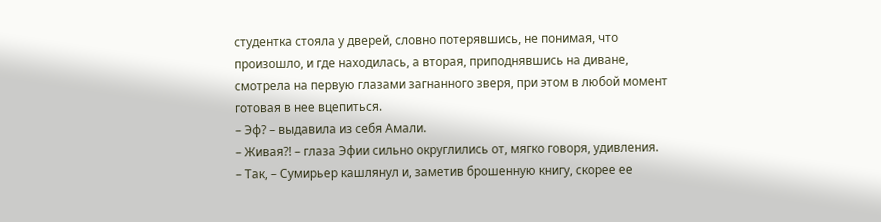студентка стояла у дверей, словно потерявшись, не понимая, что произошло, и где находилась, а вторая, приподнявшись на диване, смотрела на первую глазами загнанного зверя, при этом в любой момент готовая в нее вцепиться.
– Эф? – выдавила из себя Амали.
– Живая?! – глаза Эфии сильно округлились от, мягко говоря, удивления.
– Так, – Сумирьер кашлянул и, заметив брошенную книгу, скорее ее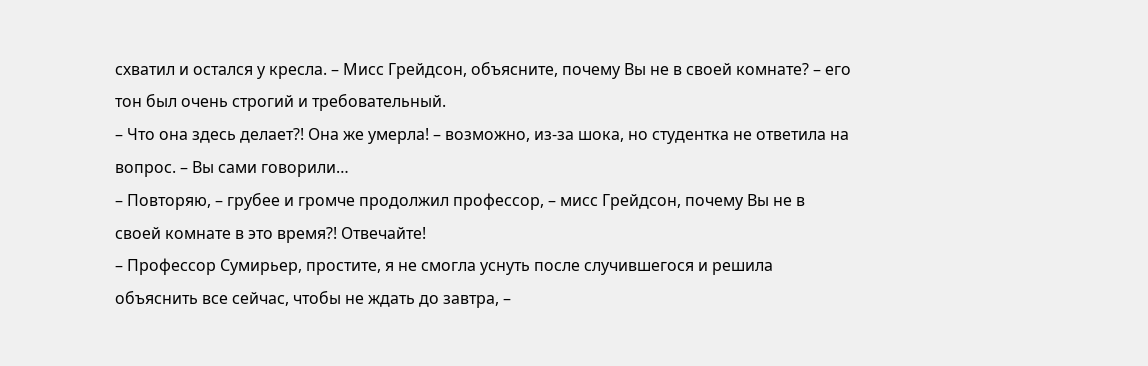схватил и остался у кресла. – Мисс Грейдсон, объясните, почему Вы не в своей комнате? – его тон был очень строгий и требовательный.
– Что она здесь делает?! Она же умерла! – возможно, из-за шока, но студентка не ответила на вопрос. – Вы сами говорили…
– Повторяю, – грубее и громче продолжил профессор, – мисс Грейдсон, почему Вы не в своей комнате в это время?! Отвечайте!
– Профессор Сумирьер, простите, я не смогла уснуть после случившегося и решила объяснить все сейчас, чтобы не ждать до завтра, –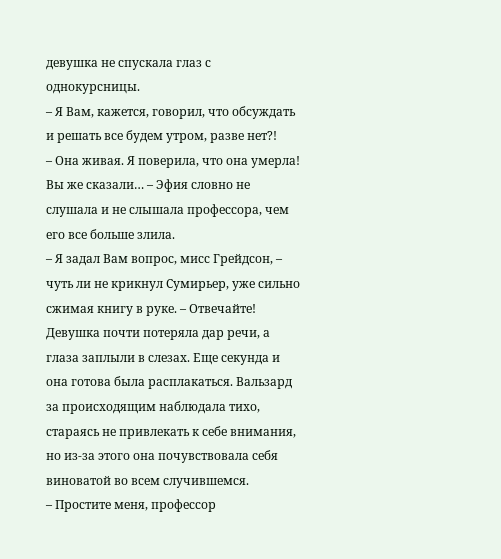девушка не спускала глаз с однокурсницы.
– Я Вам, кажется, говорил, что обсуждать и решать все будем утром, разве нет?!
– Она живая. Я поверила, что она умерла! Вы же сказали… – Эфия словно не слушала и не слышала профессора, чем его все больше злила.
– Я задал Вам вопрос, мисс Грейдсон, – чуть ли не крикнул Сумирьер, уже сильно сжимая книгу в руке. – Отвечайте!
Девушка почти потеряла дар речи, а глаза заплыли в слезах. Еще секунда и она готова была расплакаться. Вальзард за происходящим наблюдала тихо, стараясь не привлекать к себе внимания, но из-за этого она почувствовала себя виноватой во всем случившемся.
– Простите меня, профессор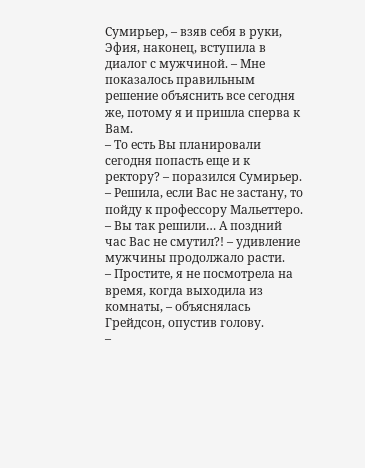Сумирьер, – взяв себя в руки, Эфия, наконец, вступила в диалог с мужчиной. – Мне показалось правильным решение объяснить все сегодня же, потому я и пришла сперва к Вам.
– То есть Вы планировали сегодня попасть еще и к ректору? – поразился Сумирьер.
– Решила, если Вас не застану, то пойду к профессору Мальеттеро.
– Вы так решили… А поздний час Вас не смутил?! – удивление мужчины продолжало расти.
– Простите, я не посмотрела на время, когда выходила из комнаты, – объяснялась Грейдсон, опустив голову.
–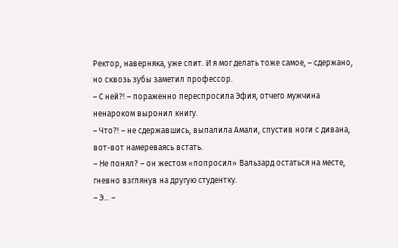Ректор, наверняка, уже спит. И я мог делать тоже самое, – сдержано, но сквозь зубы заметил профессор.
– С ней?! – пораженно переспросила Эфия, отчего мужчина ненароком выронил книгу.
– Что?! – не сдержавшись, выпалила Амали, спустив ноги с дивана, вот-вот намереваясь встать.
– Не понял? – он жестом «попросил» Вальзард остаться на месте, гневно взглянув на другую студентку.
– Э… –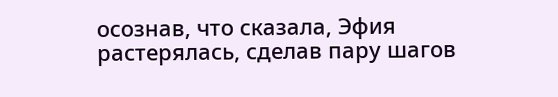осознав, что сказала, Эфия растерялась, сделав пару шагов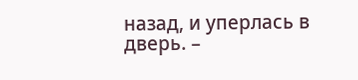назад, и уперлась в дверь. –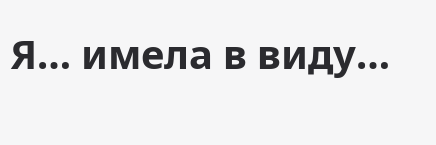Я… имела в виду…